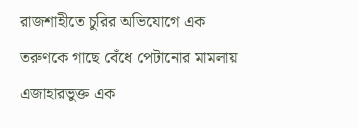রাজশাহীতে চুরির অভিযোগে এক তরুণকে গাছে বেঁধে পেটানোর মামলায় এজাহারভুক্ত এক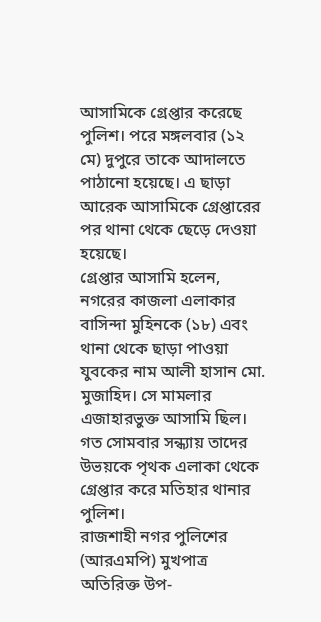আসামিকে গ্রেপ্তার করেছে পুলিশ। পরে মঙ্গলবার (১২ মে) দুপুরে তাকে আদালতে পাঠানো হয়েছে। এ ছাড়া আরেক আসামিকে গ্রেপ্তারের পর থানা থেকে ছেড়ে দেওয়া হয়েছে।
গ্রেপ্তার আসামি হলেন, নগরের কাজলা এলাকার বাসিন্দা মুহিনকে (১৮) এবং থানা থেকে ছাড়া পাওয়া যুবকের নাম আলী হাসান মো. মুজাহিদ। সে মামলার এজাহারভুক্ত আসামি ছিল। গত সোমবার সন্ধ্যায় তাদের উভয়কে পৃথক এলাকা থেকে গ্রেপ্তার করে মতিহার থানার পুলিশ।
রাজশাহী নগর পুলিশের (আরএমপি) মুখপাত্র অতিরিক্ত উপ-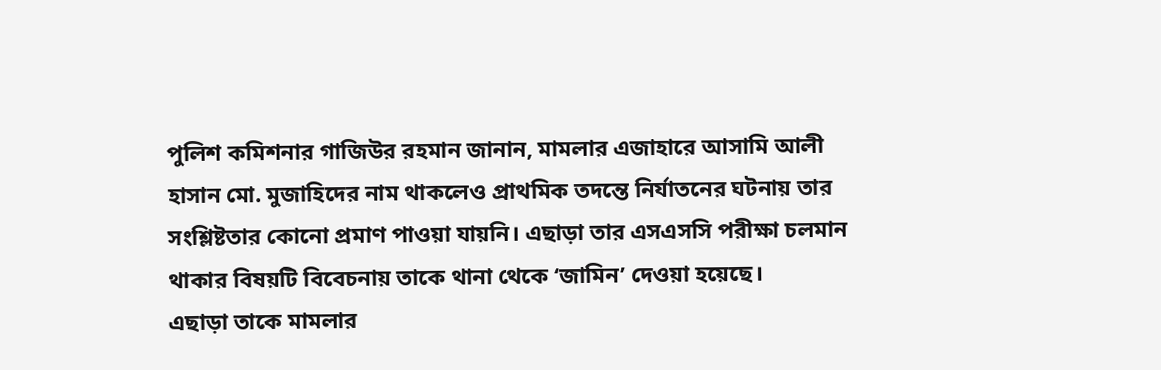পুলিশ কমিশনার গাজিউর রহমান জানান, মামলার এজাহারে আসামি আলী হাসান মো. মুজাহিদের নাম থাকলেও প্রাথমিক তদন্তে নির্যাতনের ঘটনায় তার সংশ্লিষ্টতার কোনো প্রমাণ পাওয়া যায়নি। এছাড়া তার এসএসসি পরীক্ষা চলমান থাকার বিষয়টি বিবেচনায় তাকে থানা থেকে ‘জামিন’ দেওয়া হয়েছে।
এছাড়া তাকে মামলার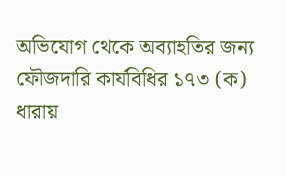অভিযোগ থেকে অব্যাহতির জন্য ফৌজদারি কার্যবিধির ১৭৩ (ক) ধারায়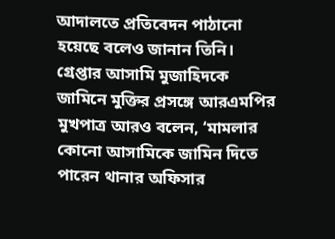আদালতে প্রতিবেদন পাঠানো হয়েছে বলেও জানান তিনি।
গ্রেপ্তার আসামি মুজাহিদকে জামিনে মুক্তির প্রসঙ্গে আরএমপির মুখপাত্র আরও বলেন, ‘মামলার কোনো আসামিকে জামিন দিতে পারেন থানার অফিসার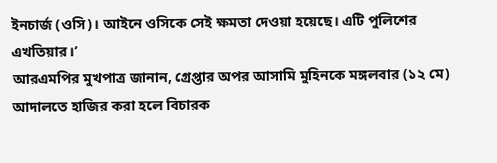ইনচার্জ (ওসি)। আইনে ওসিকে সেই ক্ষমতা দেওয়া হয়েছে। এটি পুলিশের এখতিয়ার।’
আরএমপির মুখপাত্র জানান, গ্রেপ্তার অপর আসামি মুহিনকে মঙ্গলবার (১২ মে) আদালতে হাজির করা হলে বিচারক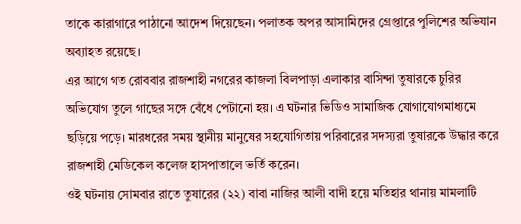তাকে কারাগারে পাঠানো আদেশ দিয়েছেন। পলাতক অপর আসামিদের গ্রেপ্তারে পুলিশের অভিযান অব্যাহত রয়েছে।
এর আগে গত রোববার রাজশাহী নগরের কাজলা বিলপাড়া এলাকার বাসিন্দা তুষারকে চুরির অভিযোগ তুলে গাছের সঙ্গে বেঁধে পেটানো হয়। এ ঘটনার ভিডিও সামাজিক যোগাযোগমাধ্যমে ছড়িয়ে পড়ে। মারধরের সময় স্থানীয় মানুষের সহযোগিতায় পরিবারের সদস্যরা তুষারকে উদ্ধার করে রাজশাহী মেডিকেল কলেজ হাসপাতালে ভর্তি করেন।
ওই ঘটনায় সোমবার রাতে তুষারের (২২) বাবা নাজির আলী বাদী হয়ে মতিহার থানায় মামলাটি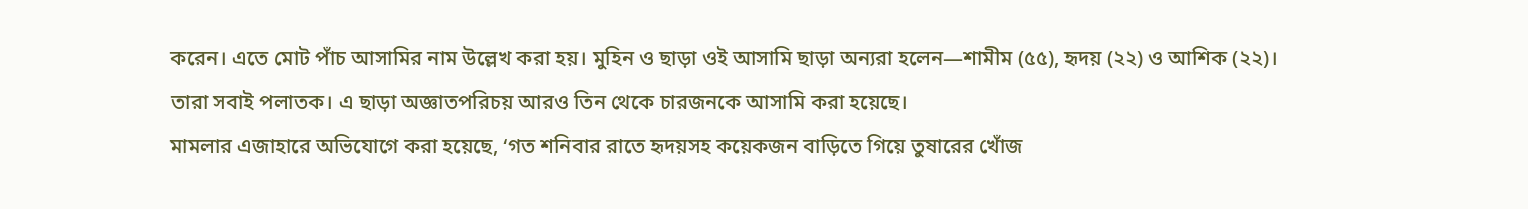করেন। এতে মোট পাঁচ আসামির নাম উল্লেখ করা হয়। মুহিন ও ছাড়া ওই আসামি ছাড়া অন্যরা হলেন—শামীম (৫৫), হৃদয় (২২) ও আশিক (২২)। তারা সবাই পলাতক। এ ছাড়া অজ্ঞাতপরিচয় আরও তিন থেকে চারজনকে আসামি করা হয়েছে।
মামলার এজাহারে অভিযোগে করা হয়েছে, ‘গত শনিবার রাতে হৃদয়সহ কয়েকজন বাড়িতে গিয়ে তুষারের খোঁজ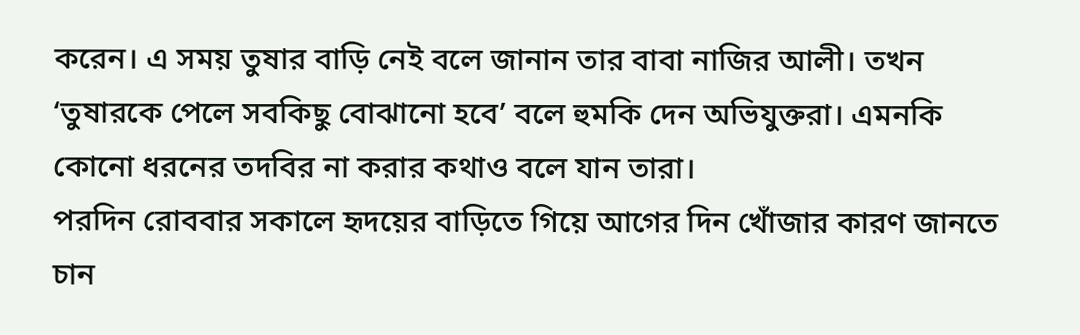করেন। এ সময় তুষার বাড়ি নেই বলে জানান তার বাবা নাজির আলী। তখন ‘তুষারকে পেলে সবকিছু বোঝানো হবে’ বলে হুমকি দেন অভিযুক্তরা। এমনকি কোনো ধরনের তদবির না করার কথাও বলে যান তারা।
পরদিন রোববার সকালে হৃদয়ের বাড়িতে গিয়ে আগের দিন খোঁজার কারণ জানতে চান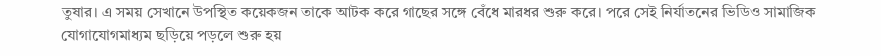তুষার। এ সময় সেখানে উপস্থিত কয়েকজন তাকে আটক করে গাছের সঙ্গে বেঁধে মারধর শুরু করে। পরে সেই নির্যাতনের ভিডিও সামাজিক যোগাযোগমাধ্যম ছড়িয়ে পড়লে শুরু হয়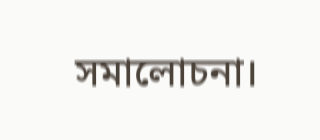সমালোচনা।